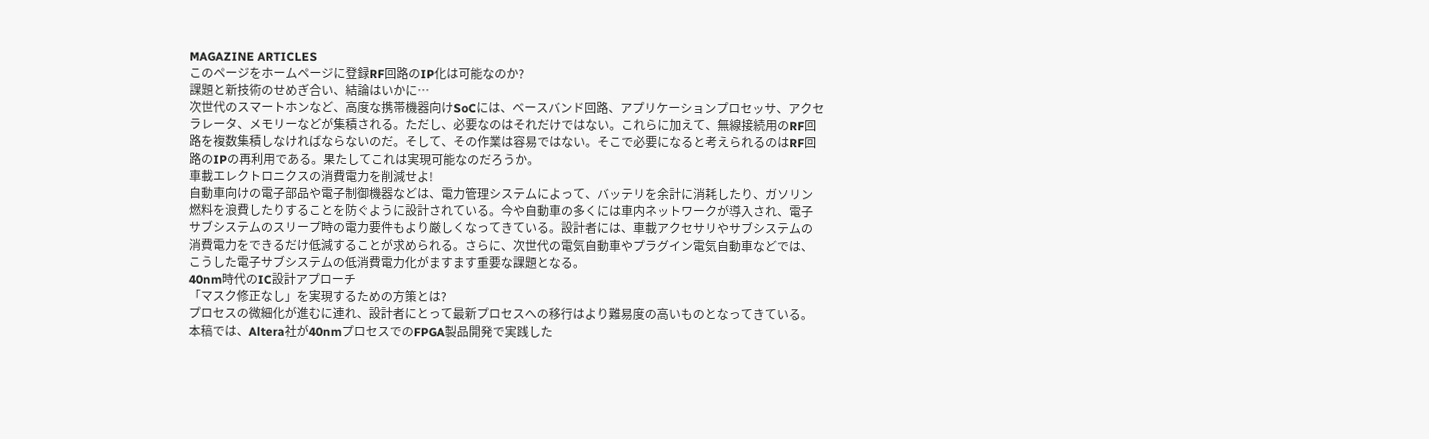MAGAZINE ARTICLES
このページをホームページに登録RF回路のIP化は可能なのか?
課題と新技術のせめぎ合い、結論はいかに…
次世代のスマートホンなど、高度な携帯機器向けSoCには、ベースバンド回路、アプリケーションプロセッサ、アクセラレータ、メモリーなどが集積される。ただし、必要なのはそれだけではない。これらに加えて、無線接続用のRF回路を複数集積しなければならないのだ。そして、その作業は容易ではない。そこで必要になると考えられるのはRF回路のIPの再利用である。果たしてこれは実現可能なのだろうか。
車載エレクトロニクスの消費電力を削減せよ!
自動車向けの電子部品や電子制御機器などは、電力管理システムによって、バッテリを余計に消耗したり、ガソリン燃料を浪費したりすることを防ぐように設計されている。今や自動車の多くには車内ネットワークが導入され、電子サブシステムのスリープ時の電力要件もより厳しくなってきている。設計者には、車載アクセサリやサブシステムの消費電力をできるだけ低減することが求められる。さらに、次世代の電気自動車やプラグイン電気自動車などでは、こうした電子サブシステムの低消費電力化がますます重要な課題となる。
40nm時代のIC設計アプローチ
「マスク修正なし」を実現するための方策とは?
プロセスの微細化が進むに連れ、設計者にとって最新プロセスへの移行はより難易度の高いものとなってきている。本稿では、Altera社が40nmプロセスでのFPGA製品開発で実践した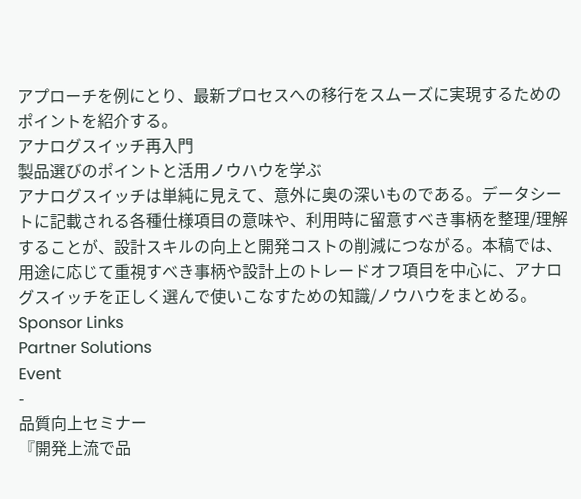アプローチを例にとり、最新プロセスへの移行をスムーズに実現するためのポイントを紹介する。
アナログスイッチ再入門
製品選びのポイントと活用ノウハウを学ぶ
アナログスイッチは単純に見えて、意外に奥の深いものである。データシートに記載される各種仕様項目の意味や、利用時に留意すべき事柄を整理/理解することが、設計スキルの向上と開発コストの削減につながる。本稿では、用途に応じて重視すべき事柄や設計上のトレードオフ項目を中心に、アナログスイッチを正しく選んで使いこなすための知識/ノウハウをまとめる。
Sponsor Links
Partner Solutions
Event
-
品質向上セミナー
『開発上流で品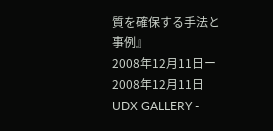質を確保する手法と事例』
2008年12月11日ー2008年12月11日
UDX GALLERY -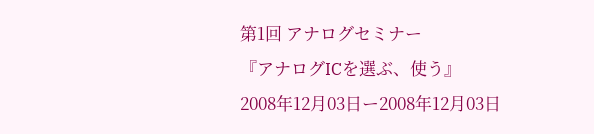第1回 アナログセミナー
『アナログICを選ぶ、使う』
2008年12月03日ー2008年12月03日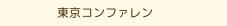東京コンファレン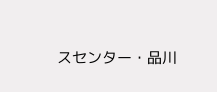スセンター・品川